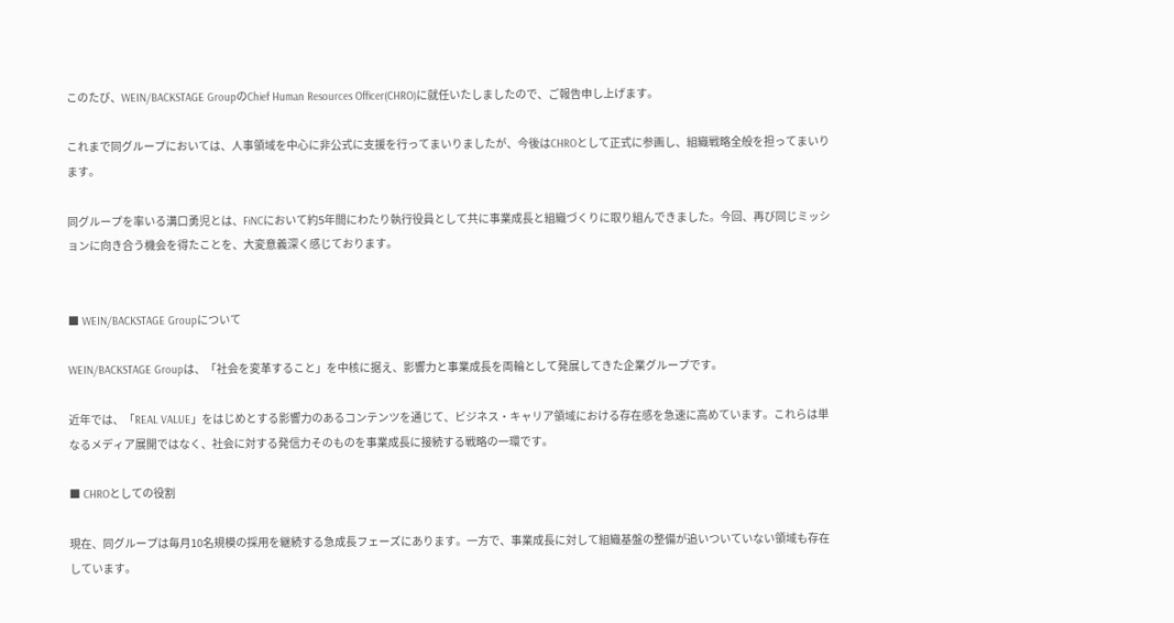このたび、WEIN/BACKSTAGE GroupのChief Human Resources Officer(CHRO)に就任いたしましたので、ご報告申し上げます。

これまで同グループにおいては、人事領域を中心に非公式に支援を行ってまいりましたが、今後はCHROとして正式に参画し、組織戦略全般を担ってまいります。

同グループを率いる溝口勇児とは、FiNCにおいて約5年間にわたり執行役員として共に事業成長と組織づくりに取り組んできました。今回、再び同じミッションに向き合う機会を得たことを、大変意義深く感じております。


■ WEIN/BACKSTAGE Groupについて

WEIN/BACKSTAGE Groupは、「社会を変革すること」を中核に据え、影響力と事業成長を両輪として発展してきた企業グループです。

近年では、「REAL VALUE」をはじめとする影響力のあるコンテンツを通じて、ビジネス・キャリア領域における存在感を急速に高めています。これらは単なるメディア展開ではなく、社会に対する発信力そのものを事業成長に接続する戦略の一環です。

■ CHROとしての役割

現在、同グループは毎月10名規模の採用を継続する急成長フェーズにあります。一方で、事業成長に対して組織基盤の整備が追いついていない領域も存在しています。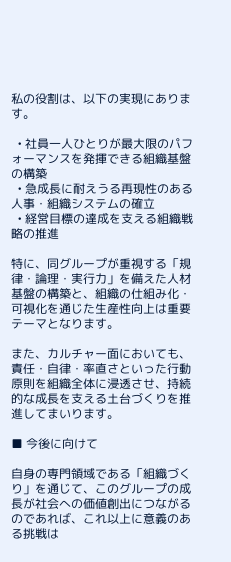私の役割は、以下の実現にあります。

  • 社員一人ひとりが最大限のパフォーマンスを発揮できる組織基盤の構築
  • 急成長に耐えうる再現性のある人事・組織システムの確立
  • 経営目標の達成を支える組織戦略の推進

特に、同グループが重視する「規律・論理・実行力」を備えた人材基盤の構築と、組織の仕組み化・可視化を通じた生産性向上は重要テーマとなります。

また、カルチャー面においても、責任・自律・率直さといった行動原則を組織全体に浸透させ、持続的な成長を支える土台づくりを推進してまいります。

■ 今後に向けて

自身の専門領域である「組織づくり」を通じて、このグループの成長が社会への価値創出につながるのであれば、これ以上に意義のある挑戦は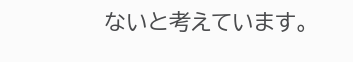ないと考えています。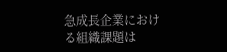急成長企業における組織課題は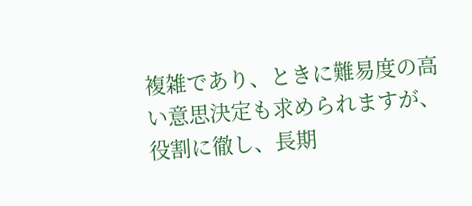複雑であり、ときに難易度の高い意思決定も求められますが、役割に徹し、長期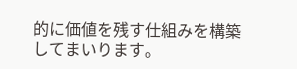的に価値を残す仕組みを構築してまいります。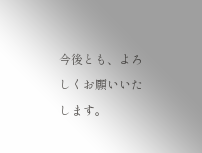今後とも、よろしくお願いいたします。